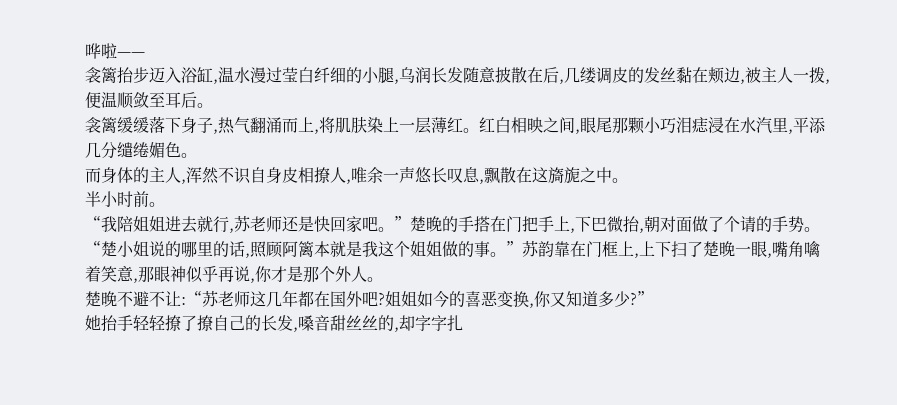哗啦——
衾篱抬步迈入浴缸,温水漫过莹白纤细的小腿,乌润长发随意披散在后,几缕调皮的发丝黏在颊边,被主人一拨,便温顺敛至耳后。
衾篱缓缓落下身子,热气翻涌而上,将肌肤染上一层薄红。红白相映之间,眼尾那颗小巧泪痣浸在水汽里,平添几分缱绻媚色。
而身体的主人,浑然不识自身皮相撩人,唯余一声悠长叹息,飘散在这旖旎之中。
半小时前。
“我陪姐姐进去就行,苏老师还是快回家吧。”楚晚的手搭在门把手上,下巴微抬,朝对面做了个请的手势。
“楚小姐说的哪里的话,照顾阿篱本就是我这个姐姐做的事。”苏韵靠在门框上,上下扫了楚晚一眼,嘴角噙着笑意,那眼神似乎再说,你才是那个外人。
楚晚不避不让:“苏老师这几年都在国外吧?姐姐如今的喜恶变换,你又知道多少?”
她抬手轻轻撩了撩自己的长发,嗓音甜丝丝的,却字字扎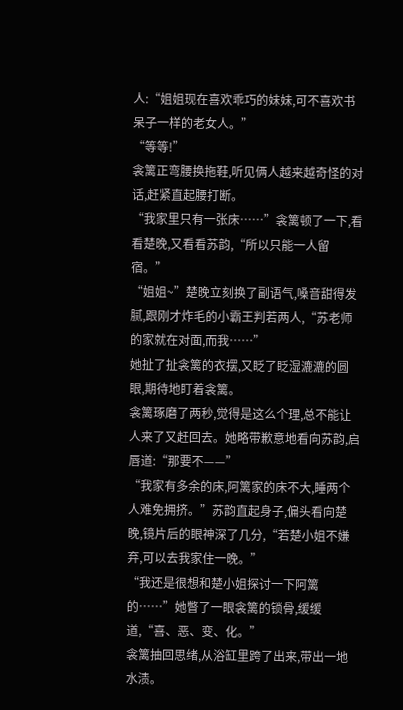人:“姐姐现在喜欢乖巧的妹妹,可不喜欢书呆子一样的老女人。”
“等等!”
衾篱正弯腰换拖鞋,听见俩人越来越奇怪的对话,赶紧直起腰打断。
“我家里只有一张床……”衾篱顿了一下,看看楚晚,又看看苏韵,“所以只能一人留宿。”
“姐姐~”楚晚立刻换了副语气,嗓音甜得发腻,跟刚才炸毛的小霸王判若两人,“苏老师的家就在对面,而我……”
她扯了扯衾篱的衣摆,又眨了眨湿漉漉的圆眼,期待地盯着衾篱。
衾篱琢磨了两秒,觉得是这么个理,总不能让人来了又赶回去。她略带歉意地看向苏韵,启唇道:“那要不——”
“我家有多余的床,阿篱家的床不大,睡两个人难免拥挤。”苏韵直起身子,偏头看向楚晚,镜片后的眼神深了几分,“若楚小姐不嫌弃,可以去我家住一晚。”
“我还是很想和楚小姐探讨一下阿篱的……”她瞥了一眼衾篱的锁骨,缓缓道,“喜、恶、变、化。”
衾篱抽回思绪,从浴缸里跨了出来,带出一地水渍。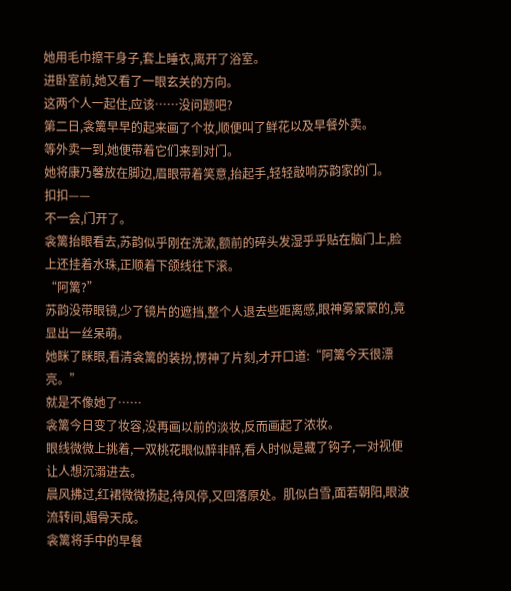她用毛巾擦干身子,套上睡衣,离开了浴室。
进卧室前,她又看了一眼玄关的方向。
这两个人一起住,应该……没问题吧?
第二日,衾篱早早的起来画了个妆,顺便叫了鲜花以及早餐外卖。
等外卖一到,她便带着它们来到对门。
她将康乃馨放在脚边,眉眼带着笑意,抬起手,轻轻敲响苏韵家的门。
扣扣——
不一会,门开了。
衾篱抬眼看去,苏韵似乎刚在洗漱,额前的碎头发湿乎乎贴在脑门上,脸上还挂着水珠,正顺着下颌线往下滚。
“阿篱?”
苏韵没带眼镜,少了镜片的遮挡,整个人退去些距离感,眼神雾蒙蒙的,竟显出一丝呆萌。
她眯了眯眼,看清衾篱的装扮,愣神了片刻,才开口道:“阿篱今天很漂亮。”
就是不像她了……
衾篱今日变了妆容,没再画以前的淡妆,反而画起了浓妆。
眼线微微上挑着,一双桃花眼似醉非醉,看人时似是藏了钩子,一对视便让人想沉溺进去。
晨风拂过,红裙微微扬起,待风停,又回落原处。肌似白雪,面若朝阳,眼波流转间,媚骨天成。
衾篱将手中的早餐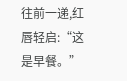往前一递,红唇轻启:“这是早餐。”